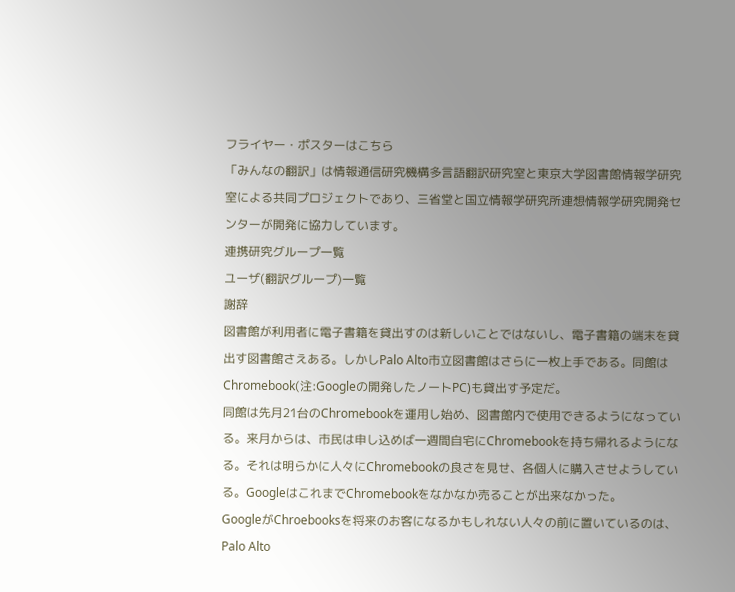フライヤー・ポスターはこちら
「みんなの翻訳」は情報通信研究機構多言語翻訳研究室と東京大学図書館情報学研究室による共同プロジェクトであり、三省堂と国立情報学研究所連想情報学研究開発センターが開発に協力しています。
連携研究グループ一覧
ユーザ(翻訳グループ)一覧
謝辞
図書館が利用者に電子書籍を貸出すのは新しいことではないし、電子書籍の端末を貸出す図書館さえある。しかしPalo Alto市立図書館はさらに一枚上手である。同館はChromebook(注:Googleの開発したノートPC)も貸出す予定だ。
同館は先月21台のChromebookを運用し始め、図書館内で使用できるようになっている。来月からは、市民は申し込めば一週間自宅にChromebookを持ち帰れるようになる。それは明らかに人々にChromebookの良さを見せ、各個人に購入させようしている。GoogleはこれまでChromebookをなかなか売ることが出来なかった。
GoogleがChroebooksを将来のお客になるかもしれない人々の前に置いているのは、Palo Alto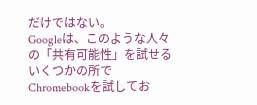だけではない。
Googleは、このような人々の「共有可能性」を試せるいくつかの所でChromebookを試してお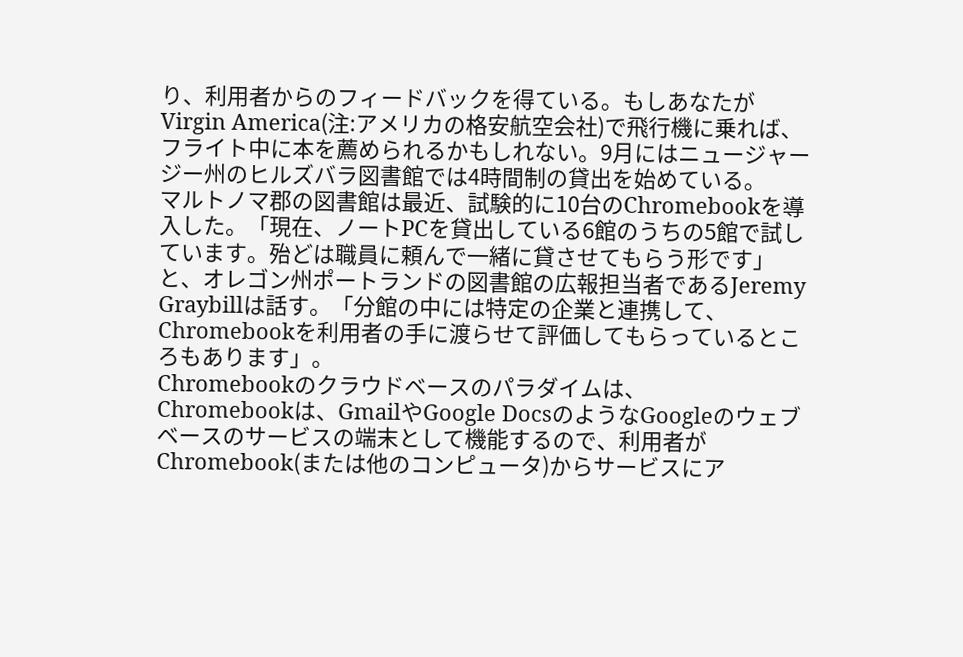り、利用者からのフィードバックを得ている。もしあなたがVirgin America(注:アメリカの格安航空会社)で飛行機に乗れば、フライト中に本を薦められるかもしれない。9月にはニュージャージー州のヒルズバラ図書館では4時間制の貸出を始めている。
マルトノマ郡の図書館は最近、試験的に10台のChromebookを導入した。「現在、ノートPCを貸出している6館のうちの5館で試しています。殆どは職員に頼んで一緒に貸させてもらう形です」と、オレゴン州ポートランドの図書館の広報担当者であるJeremy Graybillは話す。「分館の中には特定の企業と連携して、Chromebookを利用者の手に渡らせて評価してもらっているところもあります」。
Chromebookのクラウドベースのパラダイムは、
Chromebookは、GmailやGoogle DocsのようなGoogleのウェブベースのサービスの端末として機能するので、利用者がChromebook(または他のコンピュータ)からサービスにア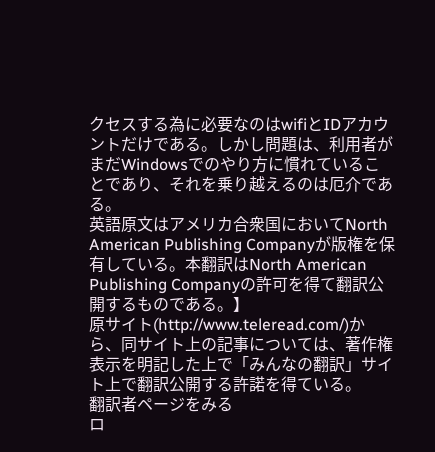クセスする為に必要なのはwifiとIDアカウントだけである。しかし問題は、利用者がまだWindowsでのやり方に慣れていることであり、それを乗り越えるのは厄介である。
英語原文はアメリカ合衆国においてNorth American Publishing Companyが版権を保有している。本翻訳はNorth American Publishing Companyの許可を得て翻訳公開するものである。】
原サイト(http://www.teleread.com/)から、同サイト上の記事については、著作権表示を明記した上で「みんなの翻訳」サイト上で翻訳公開する許諾を得ている。
翻訳者ページをみる
ロ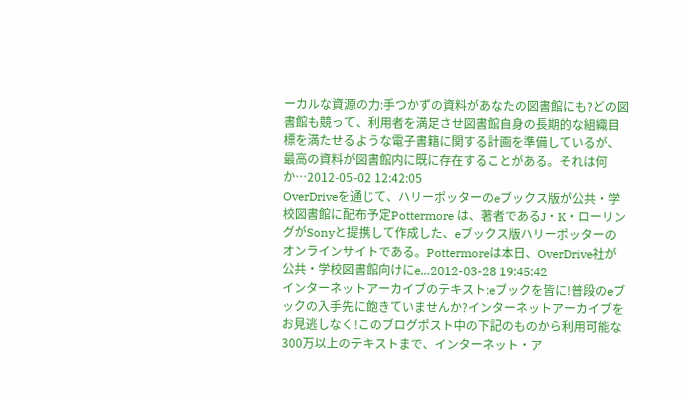ーカルな資源の力:手つかずの資料があなたの図書館にも?どの図書館も競って、利用者を満足させ図書館自身の長期的な組織目標を満たせるような電子書籍に関する計画を準備しているが、最高の資料が図書館内に既に存在することがある。それは何か…2012-05-02 12:42:05
OverDriveを通じて、ハリーポッターのeブックス版が公共・学校図書館に配布予定Pottermore は、著者であるJ・K・ローリングがSonyと提携して作成した、eブックス版ハリーポッターのオンラインサイトである。Pottermoreは本日、OverDrive社が公共・学校図書館向けにe…2012-03-28 19:45:42
インターネットアーカイブのテキスト:eブックを皆に!普段のeブックの入手先に飽きていませんか?インターネットアーカイブをお見逃しなく!このブログポスト中の下記のものから利用可能な300万以上のテキストまで、インターネット・ア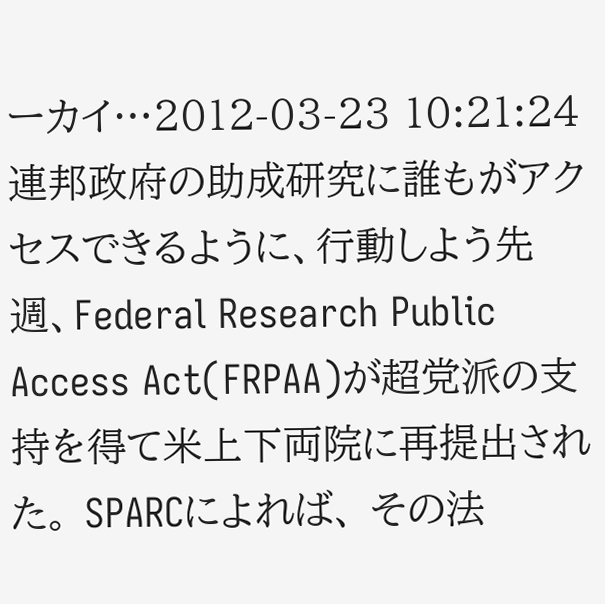ーカイ…2012-03-23 10:21:24
連邦政府の助成研究に誰もがアクセスできるように、行動しよう先週、Federal Research Public Access Act(FRPAA)が超党派の支持を得て米上下両院に再提出された。 SPARCによれば、 その法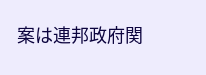案は連邦政府関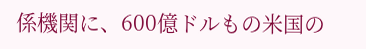係機関に、600億ドルもの米国の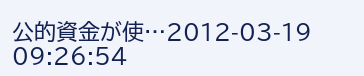公的資金が使…2012-03-19 09:26:54